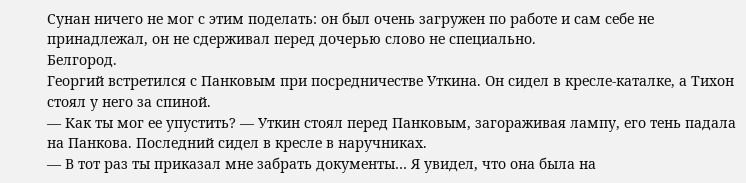Сунан ничего не мог с этим поделать: он был очень загружен по работе и сам себе не принадлежал, он не сдерживал перед дочерью слово не специально.
Белгород.
Георгий встретился с Панковым при посредничестве Уткина. Он сидел в кресле-каталке, а Тихон стоял у него за спиной.
— Как ты мог ее упустить? — Уткин стоял перед Панковым, загораживая лампу, его тень падала на Панкова. Последний сидел в кресле в наручниках.
— В тот раз ты приказал мне забрать документы… Я увидел, что она была на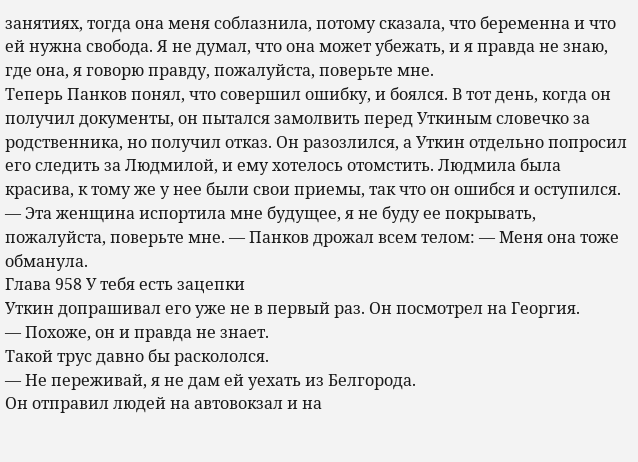занятиях, тогда она меня соблазнила, потому сказала, что беременна и что ей нужна свобода. Я не думал, что она может убежать, и я правда не знаю, где она, я говорю правду, пожалуйста, поверьте мне.
Теперь Панков понял, что совершил ошибку, и боялся. В тот день, когда он получил документы, он пытался замолвить перед Уткиным словечко за родственника, но получил отказ. Он разозлился, а Уткин отдельно попросил его следить за Людмилой, и ему хотелось отомстить. Людмила была красива, к тому же у нее были свои приемы, так что он ошибся и оступился.
— Эта женщина испортила мне будущее, я не буду ее покрывать, пожалуйста, поверьте мне. — Панков дрожал всем телом: — Меня она тоже обманула.
Глава 958 У тебя есть зацепки
Уткин допрашивал его уже не в первый раз. Он посмотрел на Георгия.
— Похоже, он и правда не знает.
Такой трус давно бы раскололся.
— Не переживай, я не дам ей уехать из Белгорода.
Он отправил людей на автовокзал и на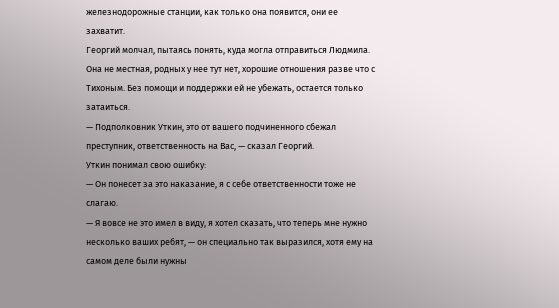железнодорожные станции, как только она появится, они ее захватит.
Георгий молчал, пытаясь понять, куда могла отправиться Людмила. Она не местная, родных у нее тут нет, хорошие отношения разве что с Тихоным. Без помощи и поддержки ей не убежать, остается только затаиться.
— Подполковник Уткин, это от вашего подчиненного сбежал преступник, ответственность на Вас, — сказал Георгий.
Уткин понимал свою ошибку:
— Он понесет за это наказание, я с себе ответственности тоже не слагаю.
— Я вовсе не это имел в виду, я хотел сказать, что теперь мне нужно несколько ваших ребят, — он специально так выразился, хотя ему на самом деле были нужны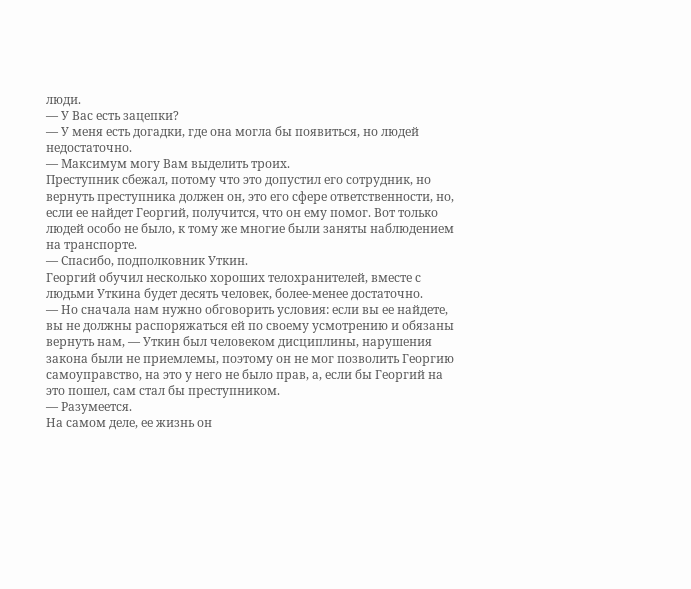люди.
— У Вас есть зацепки?
— У меня есть догадки, где она могла бы появиться, но людей недостаточно.
— Максимум могу Вам выделить троих.
Преступник сбежал, потому что это допустил его сотрудник, но вернуть преступника должен он, это его сфере ответственности, но, если ее найдет Георгий, получится, что он ему помог. Вот только людей особо не было, к тому же многие были заняты наблюдением на транспорте.
— Спасибо, подполковник Уткин.
Георгий обучил несколько хороших телохранителей, вместе с людьми Уткина будет десять человек, более-менее достаточно.
— Но сначала нам нужно обговорить условия: если вы ее найдете, вы не должны распоряжаться ей по своему усмотрению и обязаны вернуть нам, — Уткин был человеком дисциплины, нарушения закона были не приемлемы, поэтому он не мог позволить Георгию самоуправство, на это у него не было прав, а, если бы Георгий на это пошел, сам стал бы преступником.
— Разумеется.
На самом деле, ее жизнь он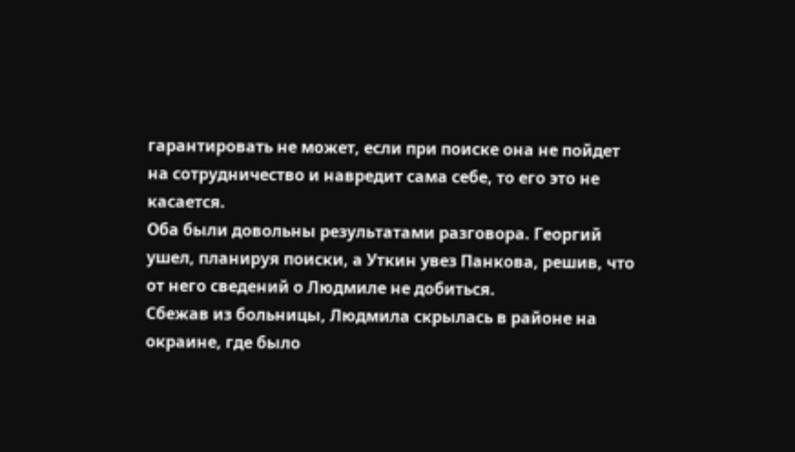гарантировать не может, если при поиске она не пойдет на сотрудничество и навредит сама себе, то его это не касается.
Оба были довольны результатами разговора. Георгий ушел, планируя поиски, а Уткин увез Панкова, решив, что от него сведений о Людмиле не добиться.
Сбежав из больницы, Людмила скрылась в районе на окраине, где было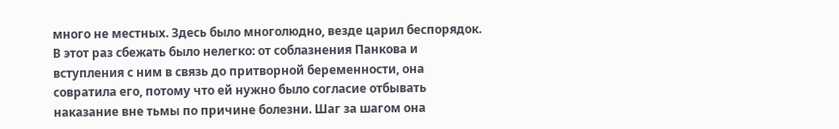много не местных. Здесь было многолюдно, везде царил беспорядок. В этот раз сбежать было нелегко: от соблазнения Панкова и вступления с ним в связь до притворной беременности, она совратила его, потому что ей нужно было согласие отбывать наказание вне тьмы по причине болезни. Шаг за шагом она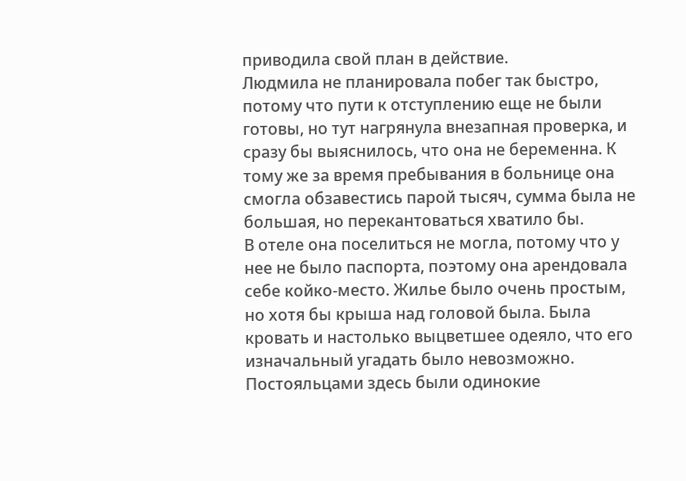приводила свой план в действие.
Людмила не планировала побег так быстро, потому что пути к отступлению еще не были готовы, но тут нагрянула внезапная проверка, и сразу бы выяснилось, что она не беременна. К тому же за время пребывания в больнице она смогла обзавестись парой тысяч, сумма была не большая, но перекантоваться хватило бы.
В отеле она поселиться не могла, потому что у нее не было паспорта, поэтому она арендовала себе койко-место. Жилье было очень простым, но хотя бы крыша над головой была. Была кровать и настолько выцветшее одеяло, что его изначальный угадать было невозможно. Постояльцами здесь были одинокие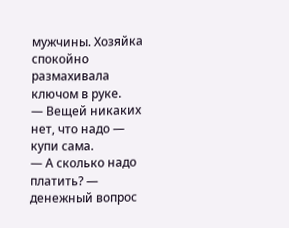мужчины. Хозяйка спокойно размахивала ключом в руке.
— Вещей никаких нет, что надо — купи сама.
— А сколько надо платить? — денежный вопрос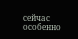сейчас особенно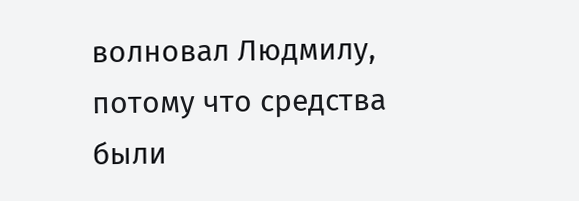волновал Людмилу, потому что средства были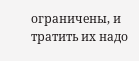ограничены, и тратить их надо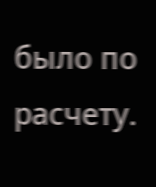было по расчету.